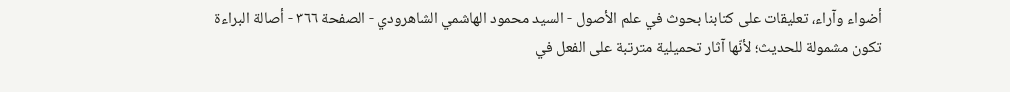أضواء وآراء، تعليقات على كتابنا بحوث في علم الأصول - السيد محمود الهاشمي الشاهرودي - الصفحة ٣٦٦ - أصالة البراءة
تكون مشمولة للحديث؛ لأنّها آثار تحميلية مترتبة على الفعل في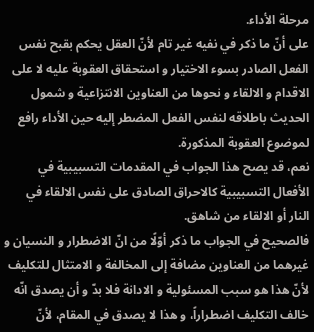مرحلة الأداء.
على أنّ ما ذكر في نفيه غير تام لأنّ العقل يحكم بقبح نفس الفعل الصادر بسوء الاختيار و استحقاق العقوبة عليه لا على الاقدام و الالقاء و نحوها من العناوين الانتزاعية و شمول الحديث باطلاقه لنفس الفعل المضطر إليه حين الأداء رافع لموضوع العقوبة المذكورة.
نعم، قد يصح هذا الجواب في المقدمات التسبيبية في الأفعال التسبيبية كالاحراق الصادق على نفس الالقاء في النار أو الالقاء من شاهق.
فالصحيح في الجواب ما ذكر أوّلًا من انّ الاضطرار و النسيان و غيرهما من العناوين مضافة إلى المخالفة و الامتثال للتكليف لأنّ هذا هو سبب المسئولية و الادانة فلا بدّ و أن يصدق انّه خالف التكليف اضطراراً، و هذا لا يصدق في المقام، لأنّ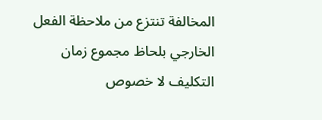المخالفة تنتزع من ملاحظة الفعل الخارجي بلحاظ مجموع زمان التكليف لا خصوص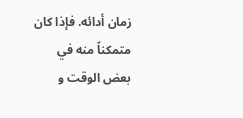زمان أدائه. فإذا كان متمكناً منه في بعض الوقت و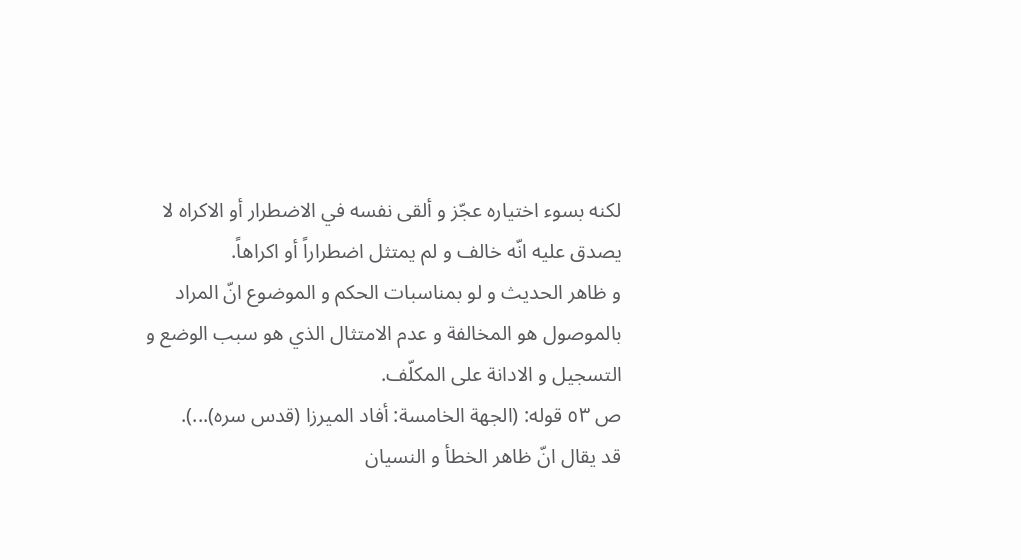لكنه بسوء اختياره عجّز و ألقى نفسه في الاضطرار أو الاكراه لا يصدق عليه انّه خالف و لم يمتثل اضطراراً أو اكراهاً.
و ظاهر الحديث و لو بمناسبات الحكم و الموضوع انّ المراد بالموصول هو المخالفة و عدم الامتثال الذي هو سبب الوضع و التسجيل و الادانة على المكلّف.
ص ٥٣ قوله: (الجهة الخامسة: أفاد الميرزا (قدس سره)...).
قد يقال انّ ظاهر الخطأ و النسيان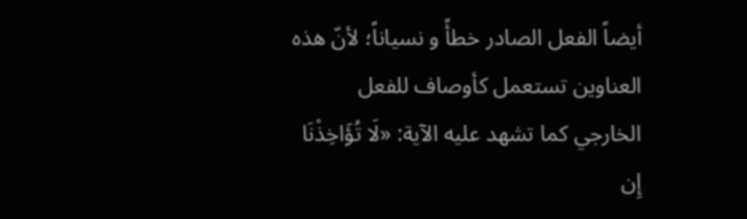أيضاً الفعل الصادر خطأً و نسياناً؛ لأنّ هذه العناوين تستعمل كأوصاف للفعل الخارجي كما تشهد عليه الآية: «لَا تُؤَاخِذْنَا إِن